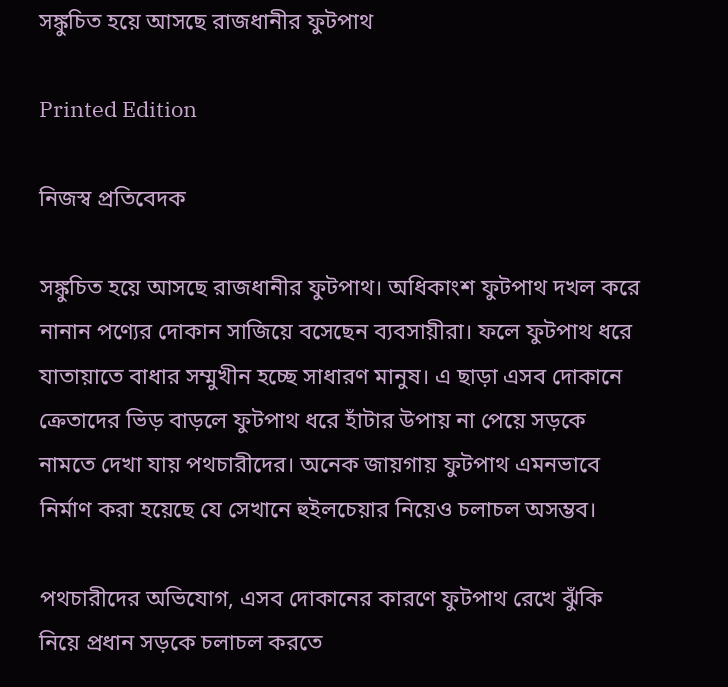সঙ্কুচিত হয়ে আসছে রাজধানীর ফুটপাথ

Printed Edition

নিজস্ব প্রতিবেদক

সঙ্কুচিত হয়ে আসছে রাজধানীর ফুটপাথ। অধিকাংশ ফুটপাথ দখল করে নানান পণ্যের দোকান সাজিয়ে বসেছেন ব্যবসায়ীরা। ফলে ফুটপাথ ধরে যাতায়াতে বাধার সম্মুখীন হচ্ছে সাধারণ মানুষ। এ ছাড়া এসব দোকানে ক্রেতাদের ভিড় বাড়লে ফুটপাথ ধরে হাঁটার উপায় না পেয়ে সড়কে নামতে দেখা যায় পথচারীদের। অনেক জায়গায় ফুটপাথ এমনভাবে নির্মাণ করা হয়েছে যে সেখানে হুইলচেয়ার নিয়েও চলাচল অসম্ভব।

পথচারীদের অভিযোগ, এসব দোকানের কারণে ফুটপাথ রেখে ঝুঁকি নিয়ে প্রধান সড়কে চলাচল করতে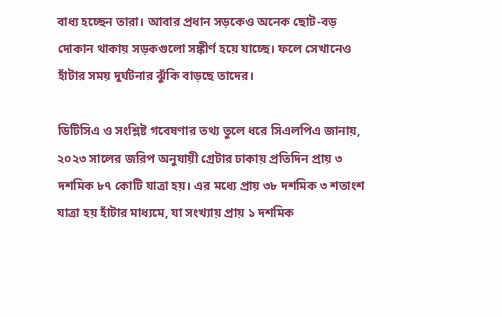বাধ্য হচ্ছেন তারা। আবার প্রধান সড়কেও অনেক ছোট-বড় দোকান থাকায় সড়কগুলো সঙ্কীর্ণ হয়ে যাচ্ছে। ফলে সেখানেও হাঁটার সময় দুর্ঘটনার ঝুঁকি বাড়ছে তাদের।

ডিটিসিএ ও সংশ্লিষ্ট গবেষণার তথ্য তুলে ধরে সিএলপিএ জানায়, ২০২৩ সালের জরিপ অনুযায়ী গ্রেটার ঢাকায় প্রতিদিন প্রায় ৩ দশমিক ৮৭ কোটি যাত্রা হয়। এর মধ্যে প্রায় ৩৮ দশমিক ৩ শতাংশ যাত্রা হয় হাঁটার মাধ্যমে, যা সংখ্যায় প্রায় ১ দশমিক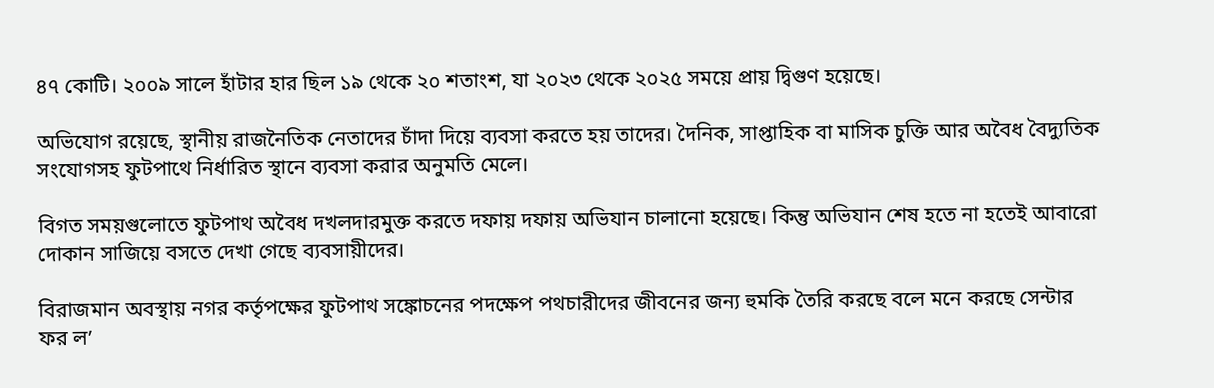৪৭ কোটি। ২০০৯ সালে হাঁটার হার ছিল ১৯ থেকে ২০ শতাংশ, যা ২০২৩ থেকে ২০২৫ সময়ে প্রায় দ্বিগুণ হয়েছে।

অভিযোগ রয়েছে, স্থানীয় রাজনৈতিক নেতাদের চাঁদা দিয়ে ব্যবসা করতে হয় তাদের। দৈনিক, সাপ্তাহিক বা মাসিক চুক্তি আর অবৈধ বৈদ্যুতিক সংযোগসহ ফুটপাথে নির্ধারিত স্থানে ব্যবসা করার অনুমতি মেলে।

বিগত সময়গুলোতে ফুটপাথ অবৈধ দখলদারমুক্ত করতে দফায় দফায় অভিযান চালানো হয়েছে। কিন্তু অভিযান শেষ হতে না হতেই আবারো দোকান সাজিয়ে বসতে দেখা গেছে ব্যবসায়ীদের।

বিরাজমান অবস্থায় নগর কর্তৃপক্ষের ফুটপাথ সঙ্কোচনের পদক্ষেপ পথচারীদের জীবনের জন্য হুমকি তৈরি করছে বলে মনে করছে সেন্টার ফর ল’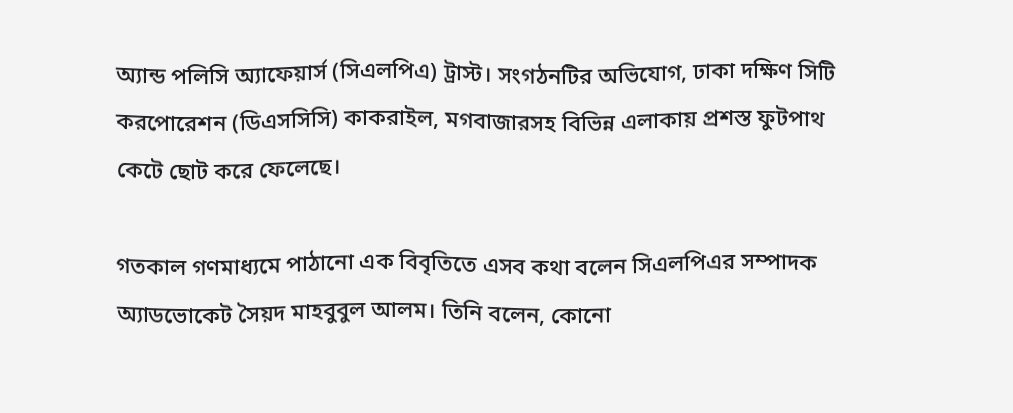অ্যান্ড পলিসি অ্যাফেয়ার্স (সিএলপিএ) ট্রাস্ট। সংগঠনটির অভিযোগ, ঢাকা দক্ষিণ সিটি করপোরেশন (ডিএসসিসি) কাকরাইল, মগবাজারসহ বিভিন্ন এলাকায় প্রশস্ত ফুটপাথ কেটে ছোট করে ফেলেছে।

গতকাল গণমাধ্যমে পাঠানো এক বিবৃতিতে এসব কথা বলেন সিএলপিএর সম্পাদক অ্যাডভোকেট সৈয়দ মাহবুবুল আলম। তিনি বলেন, কোনো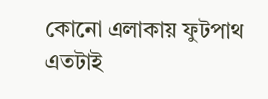কোনো এলাকায় ফুটপাথ এতটাই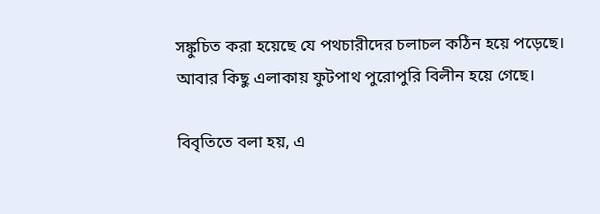সঙ্কুচিত করা হয়েছে যে পথচারীদের চলাচল কঠিন হয়ে পড়েছে। আবার কিছু এলাকায় ফুটপাথ পুরোপুরি বিলীন হয়ে গেছে।

বিবৃতিতে বলা হয়, এ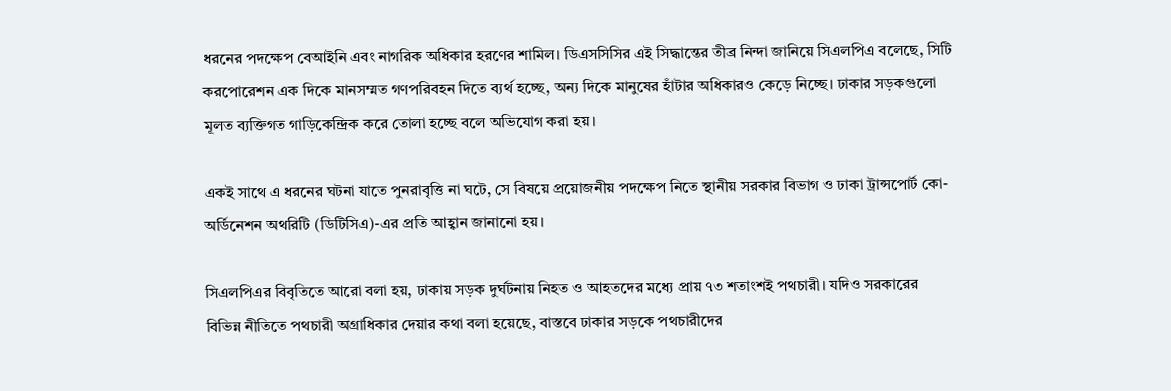ধরনের পদক্ষেপ বেআইনি এবং নাগরিক অধিকার হরণের শামিল। ডিএসসিসির এই সিদ্ধান্তের তীব্র নিন্দা জানিয়ে সিএলপিএ বলেছে, সিটি করপোরেশন এক দিকে মানসম্মত গণপরিবহন দিতে ব্যর্থ হচ্ছে, অন্য দিকে মানুষের হাঁটার অধিকারও কেড়ে নিচ্ছে। ঢাকার সড়কগুলো মূলত ব্যক্তিগত গাড়িকেন্দ্রিক করে তোলা হচ্ছে বলে অভিযোগ করা হয়।

একই সাথে এ ধরনের ঘটনা যাতে পুনরাবৃত্তি না ঘটে, সে বিষয়ে প্রয়োজনীয় পদক্ষেপ নিতে স্থানীয় সরকার বিভাগ ও ঢাকা ট্রান্সপোর্ট কো-অর্ডিনেশন অথরিটি (ডিটিসিএ)-এর প্রতি আহ্বান জানানো হয়।

সিএলপিএর বিবৃতিতে আরো বলা হয়, ঢাকায় সড়ক দুর্ঘটনায় নিহত ও আহতদের মধ্যে প্রায় ৭৩ শতাংশই পথচারী। যদিও সরকারের বিভিন্ন নীতিতে পথচারী অগ্রাধিকার দেয়ার কথা বলা হয়েছে, বাস্তবে ঢাকার সড়কে পথচারীদের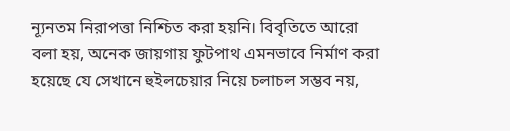ন্যূনতম নিরাপত্তা নিশ্চিত করা হয়নি। বিবৃতিতে আরো বলা হয়, অনেক জায়গায় ফুটপাথ এমনভাবে নির্মাণ করা হয়েছে যে সেখানে হুইলচেয়ার নিয়ে চলাচল সম্ভব নয়,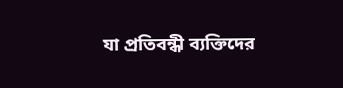যা প্রতিবন্ধী ব্যক্তিদের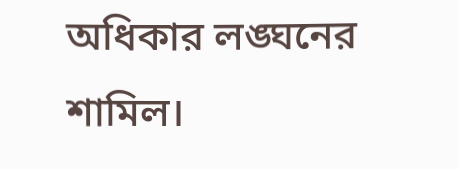অধিকার লঙ্ঘনের শামিল।